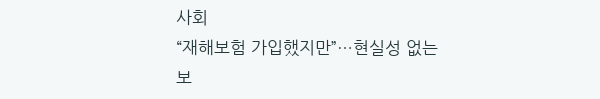사회
“재해보험 가입했지만”…현실성 없는 보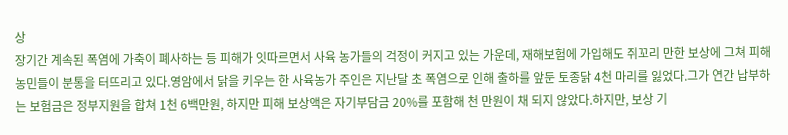상
장기간 계속된 폭염에 가축이 폐사하는 등 피해가 잇따르면서 사육 농가들의 걱정이 커지고 있는 가운데, 재해보험에 가입해도 쥐꼬리 만한 보상에 그쳐 피해 농민들이 분통을 터뜨리고 있다.영암에서 닭을 키우는 한 사육농가 주인은 지난달 초 폭염으로 인해 출하를 앞둔 토종닭 4천 마리를 잃었다.그가 연간 납부하는 보험금은 정부지원을 합쳐 1천 6백만원, 하지만 피해 보상액은 자기부담금 20%를 포함해 천 만원이 채 되지 않았다.하지만, 보상 기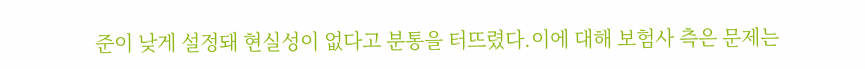준이 낮게 설정돼 현실성이 없다고 분통을 터뜨렸다.이에 대해 보험사 측은 문제는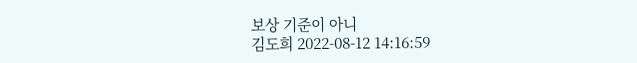보상 기준이 아니
김도희 2022-08-12 14:16:59